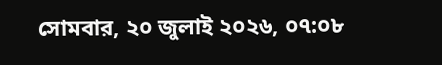সোমবার, ২০ জুলাই ২০২৬, ০৭:০৮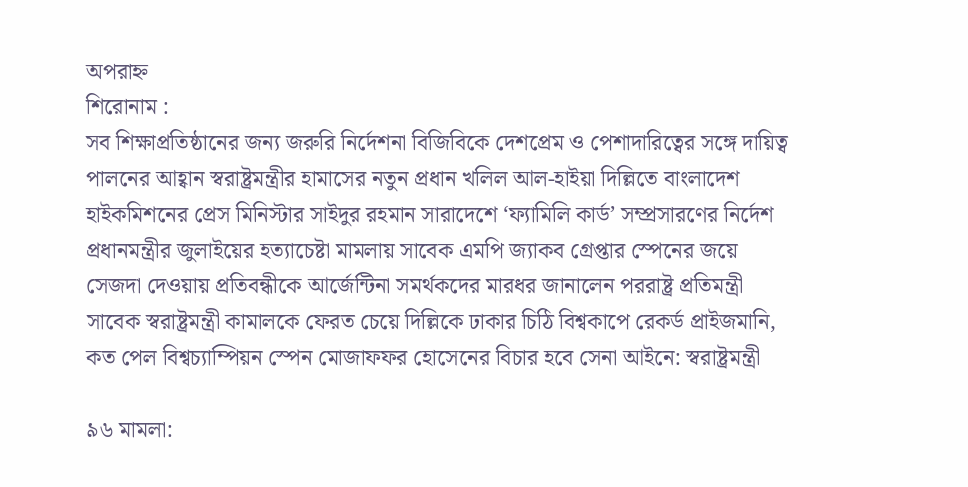অপরাহ্ন
শিরোনাম :
সব শিক্ষাপ্রতিষ্ঠানের জন্য জরুরি নির্দেশনা বিজিবিকে দেশপ্রেম ও পেশাদারিত্বের সঙ্গে দায়িত্ব পালনের আহ্বান স্বরাষ্ট্রমন্ত্রীর হামাসের নতুন প্রধান খলিল আল-হাইয়া দিল্লিতে বাংলাদেশ হাইকমিশনের প্রেস মিনিস্টার সাইদুর রহমান সারাদেশে ‘ফ্যামিলি কার্ড’ সম্প্রসারণের নির্দেশ প্রধানমন্ত্রীর জুলাইয়ের হত্যাচেষ্টা মামলায় সাবেক এমপি জ্যাকব গ্রেপ্তার স্পেনের জয়ে সেজদা দেওয়ায় প্রতিবন্ধীকে আর্জেন্টিনা সমর্থকদের মারধর জানালেন পররাষ্ট্র প্রতিমন্ত্রী সাবেক স্বরাষ্ট্রমন্ত্রী কামালকে ফেরত চেয়ে দিল্লিকে ঢাকার চিঠি বিশ্বকাপে রেকর্ড প্রাইজমানি, কত পেল বিশ্বচ্যাম্পিয়ন স্পেন মোজাফফর হোসেনের বিচার হবে সেনা আইনে: স্বরাষ্ট্রমন্ত্রী

৯৬ মামলা: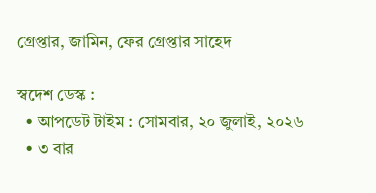গ্রেপ্তার, জামিন, ফের গ্রেপ্তার সাহেদ

স্বদেশ ডেস্ক :
  • আপডেট টাইম : সোমবার, ২০ জুলাই, ২০২৬
  • ৩ বার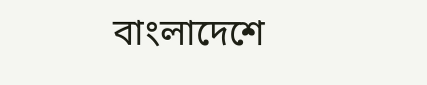বাংলাদেশে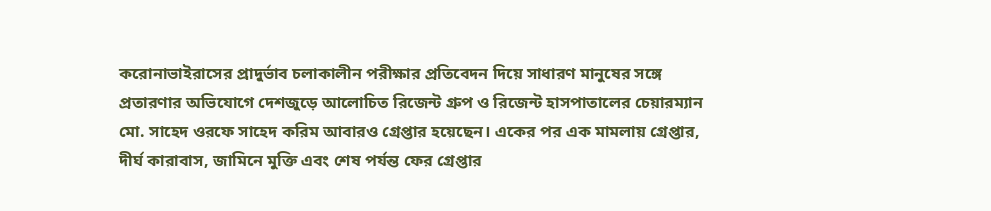করোনাভাইরাসের প্রাদুর্ভাব চলাকালীন পরীক্ষার প্রতিবেদন দিয়ে সাধারণ মানুষের সঙ্গে প্রতারণার অভিযোগে দেশজুড়ে আলোচিত রিজেন্ট গ্রুপ ও রিজেন্ট হাসপাতালের চেয়ারম্যান মো. সাহেদ ওরফে সাহেদ করিম আবারও গ্রেপ্তার হয়েছেন। একের পর এক মামলায় গ্রেপ্তার, দীর্ঘ কারাবাস, জামিনে মুক্তি এবং শেষ পর্যন্ত ফের গ্রেপ্তার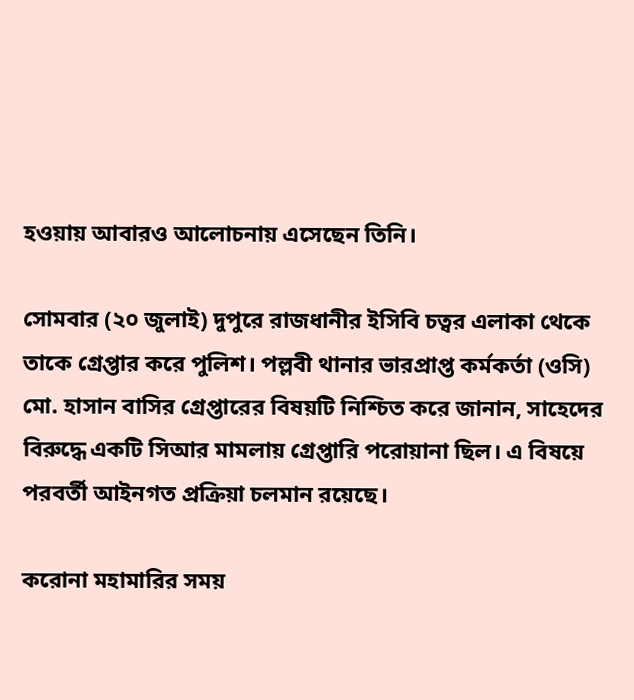হওয়ায় আবারও আলোচনায় এসেছেন তিনি।

সোমবার (২০ জুলাই) দুপুরে রাজধানীর ইসিবি চত্বর এলাকা থেকে তাকে গ্রেপ্তার করে পুলিশ। পল্লবী থানার ভারপ্রাপ্ত কর্মকর্তা (ওসি) মো. হাসান বাসির গ্রেপ্তারের বিষয়টি নিশ্চিত করে জানান, সাহেদের বিরুদ্ধে একটি সিআর মামলায় গ্রেপ্তারি পরোয়ানা ছিল। এ বিষয়ে পরবর্তী আইনগত প্রক্রিয়া চলমান রয়েছে।

করোনা মহামারির সময়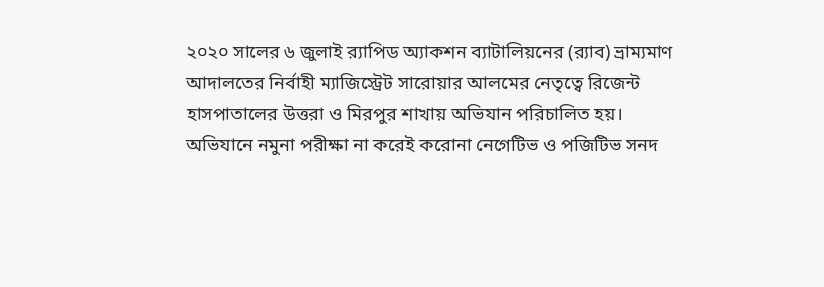২০২০ সালের ৬ জুলাই র‌্যাপিড অ্যাকশন ব্যাটালিয়নের (র‌্যাব) ভ্রাম্যমাণ আদালতের নির্বাহী ম্যাজিস্ট্রেট সারোয়ার আলমের নেতৃত্বে রিজেন্ট হাসপাতালের উত্তরা ও মিরপুর শাখায় অভিযান পরিচালিত হয়। অভিযানে নমুনা পরীক্ষা না করেই করোনা নেগেটিভ ও পজিটিভ সনদ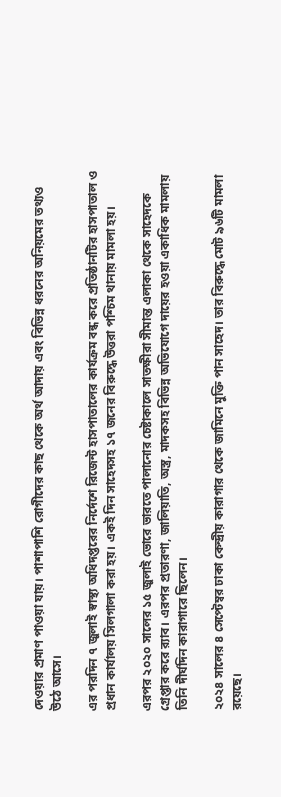দেওয়ার প্রমাণ পাওয়া যায়। পাশাপাশি রোগীদের কাছ থেকে অর্থ আদায় এবং বিভিন্ন ধরনের অনিয়মের তথ্যও উঠে আসে।

এর পরদিন ৭ জুলাই স্বাস্থ্য অধিদপ্তরের নির্দেশে রিজেন্ট হাসপাতালের কার্যক্রম বন্ধ করে প্রতিষ্ঠানটির হাসপাতাল ও প্রধান কার্যালয় সিলগালা করা হয়। একই দিন সাহেদসহ ১৭ জনের বিরুদ্ধে উত্তরা পশ্চিম থানায় মামলা হয়।

এরপর ২০২০ সালের ১৫ জুলাই ভোরে ভারতে পালানোর চেষ্টাকালে সাতক্ষীরা সীমান্ত এলাকা থেকে সাহেদকে গ্রেপ্তার করে র‌্যাব। এরপর প্রতারণা, জালিয়াতি, অস্ত্র, মাদকসহ বিভিন্ন অভিযোগে দায়ের হওয়া একাধিক মামলায় তিনি দীর্ঘদিন কারাগারে ছিলেন।

২০২৪ সালের ৪ সেপ্টেম্বর ঢাকা কেন্দ্রীয় কারাগার থেকে জামিনে মুক্তি পান সাহেদ। তার বিরুদ্ধে মোট ৯৬টি মামলা রয়েছে।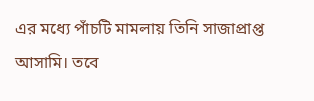এর মধ্যে পাঁচটি মামলায় তিনি সাজাপ্রাপ্ত আসামি। তবে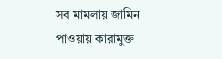সব মামলায় জামিন পাওয়ায় কারামুক্ত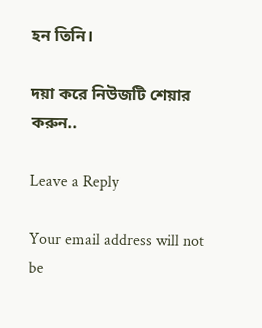হন তিনি।

দয়া করে নিউজটি শেয়ার করুন..

Leave a Reply

Your email address will not be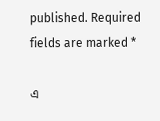published. Required fields are marked *

এ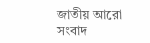জাতীয় আরো সংবাদ